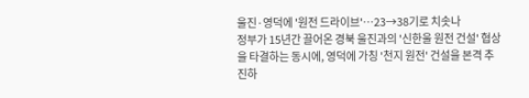울진·영덕에 '원전 드라이브'…23→38기로 치솟나
정부가 15년간 끌어온 경북 울진과의 '신한울 원전 건설' 협상을 타결하는 동시에, 영덕에 가칭 '천지 원전' 건설을 본격 추진하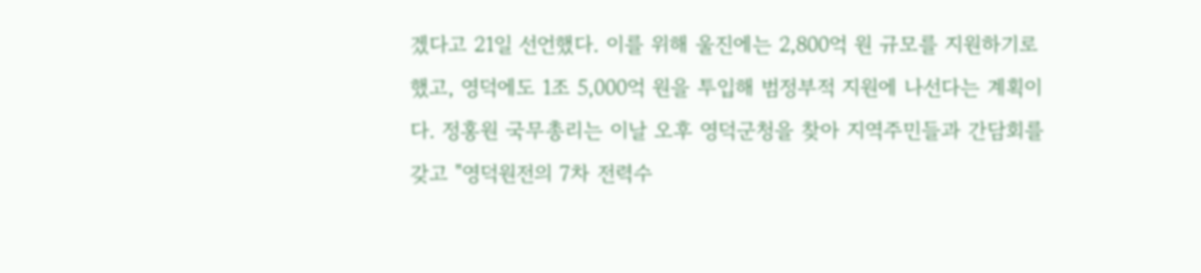겠다고 21일 선언했다. 이를 위해 울진에는 2,800억 원 규모를 지원하기로 했고, 영덕에도 1조 5,000억 원을 투입해 범정부적 지원에 나선다는 계획이다. 정홍원 국무총리는 이날 오후 영덕군청을 찾아 지역주민들과 간담회를 갖고 "영덕원전의 7차 전력수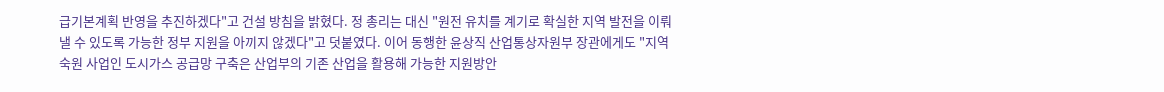급기본계획 반영을 추진하겠다"고 건설 방침을 밝혔다. 정 총리는 대신 "원전 유치를 계기로 확실한 지역 발전을 이뤄낼 수 있도록 가능한 정부 지원을 아끼지 않겠다"고 덧붙였다. 이어 동행한 윤상직 산업통상자원부 장관에게도 "지역 숙원 사업인 도시가스 공급망 구축은 산업부의 기존 산업을 활용해 가능한 지원방안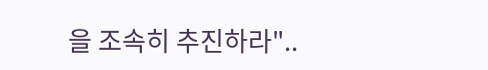을 조속히 추진하라"..